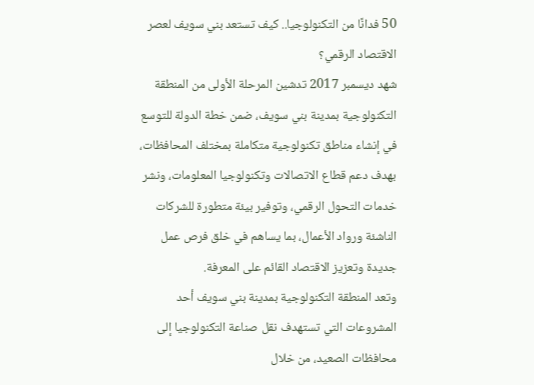50 فدانًا من التكنولوجيا.. كيف تستعد بني سويف لعصر الاقتصاد الرقمي؟
شهد ديسمبر 2017 تدشين المرحلة الأولى من المنطقة التكنولوجية بمدينة بني سويف، ضمن خطة الدولة للتوسع في إنشاء مناطق تكنولوجية متكاملة بمختلف المحافظات، بهدف دعم قطاع الاتصالات وتكنولوجيا المعلومات، ونشر خدمات التحول الرقمي، وتوفير بيئة متطورة للشركات الناشئة ورواد الأعمال، بما يساهم في خلق فرص عمل جديدة وتعزيز الاقتصاد القائم على المعرفة.
وتعد المنطقة التكنولوجية بمدينة بني سويف أحد المشروعات التي تستهدف نقل صناعة التكنولوجيا إلى محافظات الصعيد، من خلال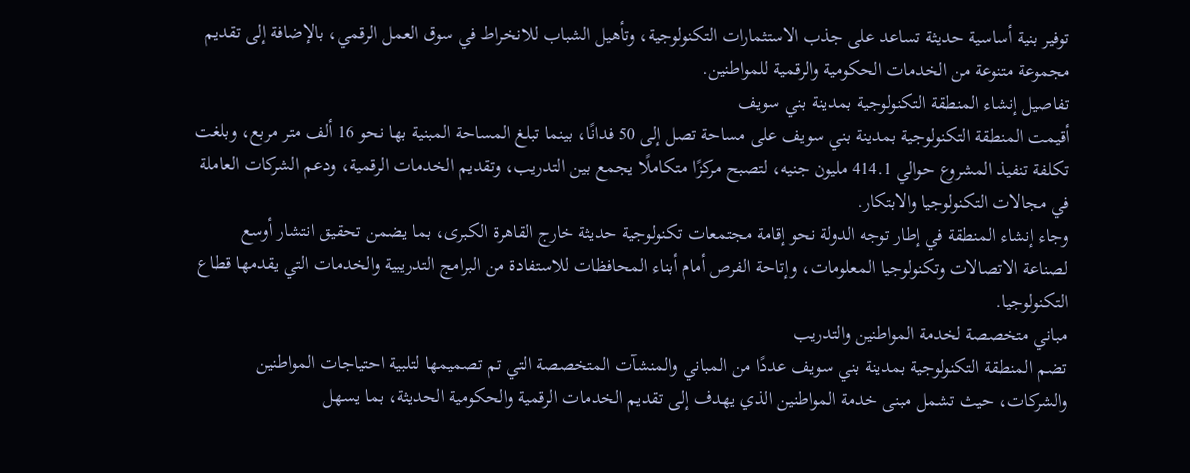توفير بنية أساسية حديثة تساعد على جذب الاستثمارات التكنولوجية، وتأهيل الشباب للانخراط في سوق العمل الرقمي، بالإضافة إلى تقديم مجموعة متنوعة من الخدمات الحكومية والرقمية للمواطنين.
تفاصيل إنشاء المنطقة التكنولوجية بمدينة بني سويف
أقيمت المنطقة التكنولوجية بمدينة بني سويف على مساحة تصل إلى 50 فدانًا، بينما تبلغ المساحة المبنية بها نحو 16 ألف متر مربع، وبلغت تكلفة تنفيذ المشروع حوالي 414.1 مليون جنيه، لتصبح مركزًا متكاملًا يجمع بين التدريب، وتقديم الخدمات الرقمية، ودعم الشركات العاملة في مجالات التكنولوجيا والابتكار.
وجاء إنشاء المنطقة في إطار توجه الدولة نحو إقامة مجتمعات تكنولوجية حديثة خارج القاهرة الكبرى، بما يضمن تحقيق انتشار أوسع لصناعة الاتصالات وتكنولوجيا المعلومات، وإتاحة الفرص أمام أبناء المحافظات للاستفادة من البرامج التدريبية والخدمات التي يقدمها قطاع التكنولوجيا.
مباني متخصصة لخدمة المواطنين والتدريب
تضم المنطقة التكنولوجية بمدينة بني سويف عددًا من المباني والمنشآت المتخصصة التي تم تصميمها لتلبية احتياجات المواطنين والشركات، حيث تشمل مبنى خدمة المواطنين الذي يهدف إلى تقديم الخدمات الرقمية والحكومية الحديثة، بما يسهل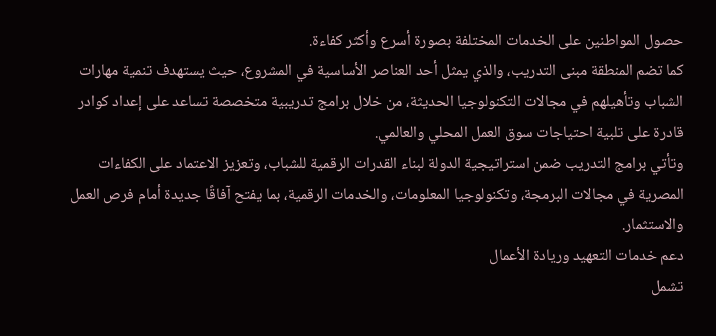حصول المواطنين على الخدمات المختلفة بصورة أسرع وأكثر كفاءة.
كما تضم المنطقة مبنى التدريب، والذي يمثل أحد العناصر الأساسية في المشروع، حيث يستهدف تنمية مهارات الشباب وتأهيلهم في مجالات التكنولوجيا الحديثة، من خلال برامج تدريبية متخصصة تساعد على إعداد كوادر قادرة على تلبية احتياجات سوق العمل المحلي والعالمي.
وتأتي برامج التدريب ضمن استراتيجية الدولة لبناء القدرات الرقمية للشباب، وتعزيز الاعتماد على الكفاءات المصرية في مجالات البرمجة، وتكنولوجيا المعلومات، والخدمات الرقمية، بما يفتح آفاقًا جديدة أمام فرص العمل والاستثمار.
دعم خدمات التعهيد وريادة الأعمال
تشمل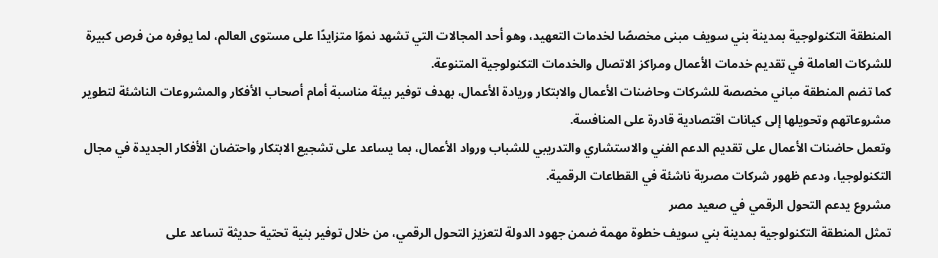المنطقة التكنولوجية بمدينة بني سويف مبنى مخصصًا لخدمات التعهيد، وهو أحد المجالات التي تشهد نموًا متزايدًا على مستوى العالم، لما يوفره من فرص كبيرة للشركات العاملة في تقديم خدمات الأعمال ومراكز الاتصال والخدمات التكنولوجية المتنوعة.
كما تضم المنطقة مباني مخصصة للشركات وحاضنات الأعمال والابتكار وريادة الأعمال، بهدف توفير بيئة مناسبة أمام أصحاب الأفكار والمشروعات الناشئة لتطوير مشروعاتهم وتحويلها إلى كيانات اقتصادية قادرة على المنافسة.
وتعمل حاضنات الأعمال على تقديم الدعم الفني والاستشاري والتدريبي للشباب ورواد الأعمال، بما يساعد على تشجيع الابتكار واحتضان الأفكار الجديدة في مجال التكنولوجيا، ودعم ظهور شركات مصرية ناشئة في القطاعات الرقمية.
مشروع يدعم التحول الرقمي في صعيد مصر
تمثل المنطقة التكنولوجية بمدينة بني سويف خطوة مهمة ضمن جهود الدولة لتعزيز التحول الرقمي، من خلال توفير بنية تحتية حديثة تساعد على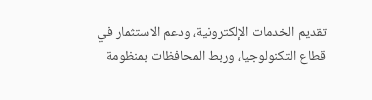تقديم الخدمات الإلكترونية، ودعم الاستثمار في قطاع التكنولوجيا، وربط المحافظات بمنظومة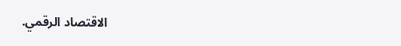الاقتصاد الرقمي.